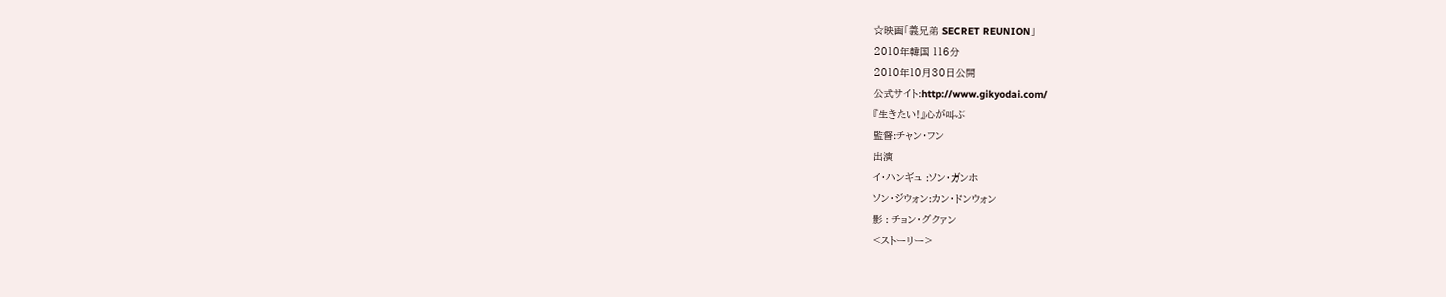☆映画「義兄弟 SECRET REUNION」
2010年韓国 116分
2010年10月30日公開
公式サイト:http://www.gikyodai.com/
『生きたい!』心が叫ぶ
監督:チャン・フン
出演
イ・ハンギュ :ソン・ガンホ
ソン・ジウォン:カン・ドンウォン
影 : チョン・グクァン
<ストーリー>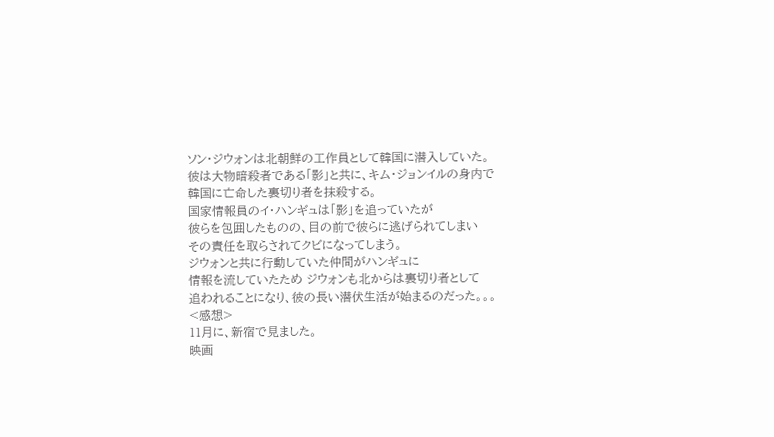ソン・ジウォンは北朝鮮の工作員として韓国に潜入していた。
彼は大物暗殺者である「影」と共に、キム・ジョンイルの身内で
韓国に亡命した裏切り者を抹殺する。
国家情報員のイ・ハンギュは「影」を追っていたが
彼らを包囲したものの、目の前で彼らに逃げられてしまい
その責任を取らされてクビになってしまう。
ジウォンと共に行動していた仲間がハンギュに
情報を流していたため ジウォンも北からは裏切り者として
追われることになり、彼の長い潜伏生活が始まるのだった。。。
<感想>
11月に、新宿で見ました。
映画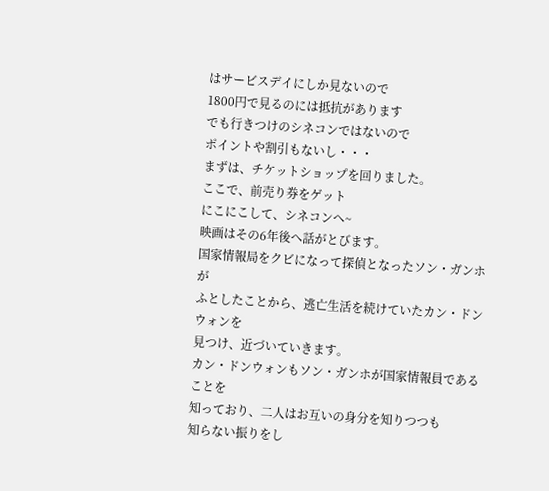はサービスデイにしか見ないので
1800円で見るのには抵抗があります
でも行きつけのシネコンではないので
ポイントや割引もないし・・・
まずは、チケットショップを回りました。
ここで、前売り券をゲット
にこにこして、シネコンへ~
映画はその6年後へ話がとびます。
国家情報局をクビになって探偵となったソン・ガンホが
ふとしたことから、逃亡生活を続けていたカン・ドンウォンを
見つけ、近づいていきます。
カン・ドンウォンもソン・ガンホが国家情報員であることを
知っており、二人はお互いの身分を知りつつも
知らない振りをし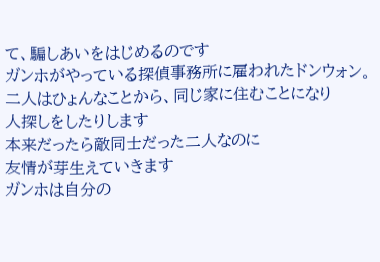て、騙しあいをはじめるのです
ガンホがやっている探偵事務所に雇われたドンウォン。
二人はひょんなことから、同じ家に住むことになり
人探しをしたりします
本来だったら敵同士だった二人なのに
友情が芽生えていきます
ガンホは自分の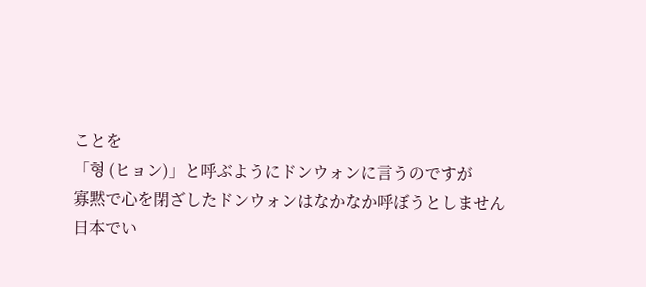ことを
「형 (ヒョン)」と呼ぶようにドンウォンに言うのですが
寡黙で心を閉ざしたドンウォンはなかなか呼ぼうとしません
日本でい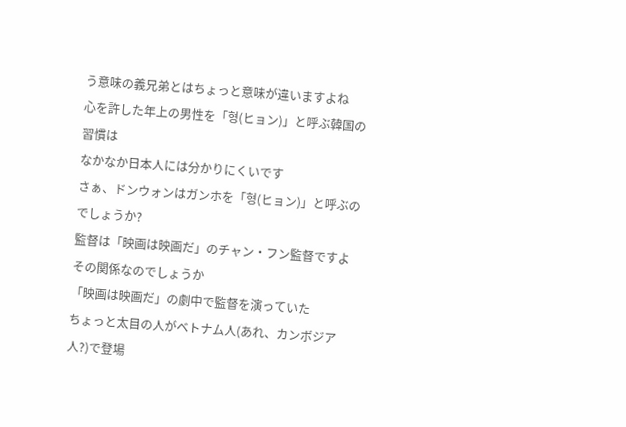う意味の義兄弟とはちょっと意味が違いますよね
心を許した年上の男性を「형(ヒョン)」と呼ぶ韓国の習慣は
なかなか日本人には分かりにくいです
さぁ、ドンウォンはガンホを「형(ヒョン)」と呼ぶのでしょうか?
監督は「映画は映画だ」のチャン・フン監督ですよ
その関係なのでしょうか
「映画は映画だ」の劇中で監督を演っていた
ちょっと太目の人がベトナム人(あれ、カンボジア人?)で登場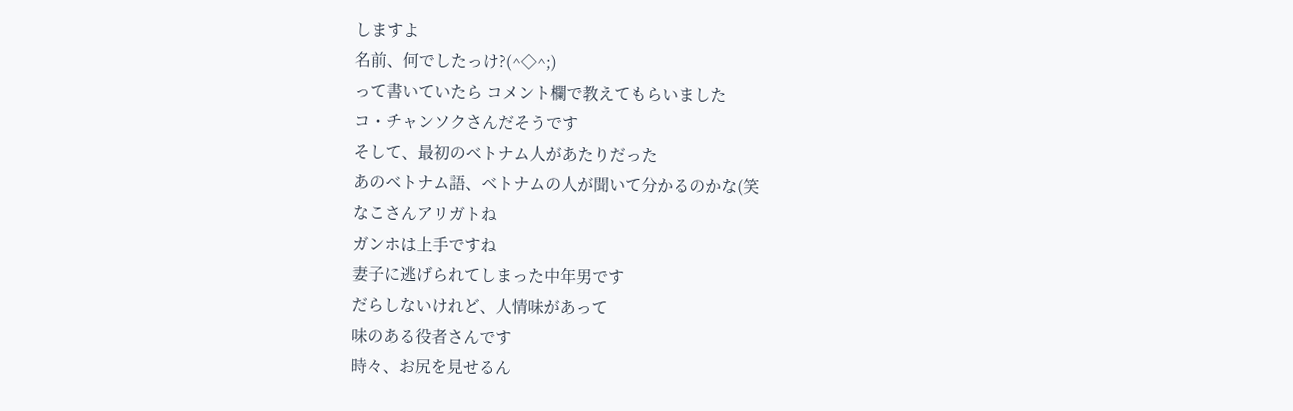しますよ
名前、何でしたっけ?(^◇^;)
って書いていたら コメント欄で教えてもらいました
コ・チャンソクさんだそうです
そして、最初のベトナム人があたりだった
あのベトナム語、ベトナムの人が聞いて分かるのかな(笑
なこさんアリガトね
ガンホは上手ですね
妻子に逃げられてしまった中年男です
だらしないけれど、人情味があって
味のある役者さんです
時々、お尻を見せるん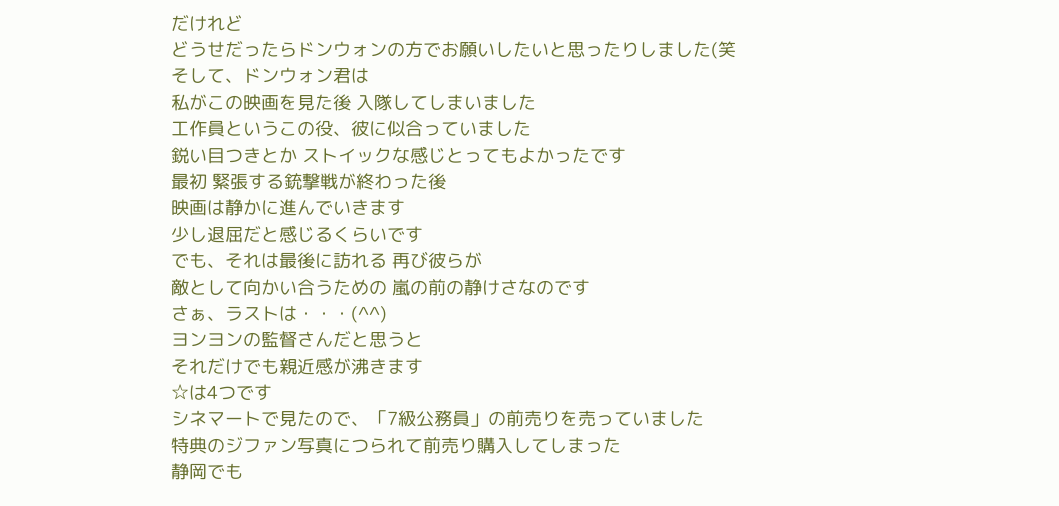だけれど
どうせだったらドンウォンの方でお願いしたいと思ったりしました(笑
そして、ドンウォン君は
私がこの映画を見た後 入隊してしまいました
工作員というこの役、彼に似合っていました
鋭い目つきとか ストイックな感じとってもよかったです
最初 緊張する銃撃戦が終わった後
映画は静かに進んでいきます
少し退屈だと感じるくらいです
でも、それは最後に訪れる 再び彼らが
敵として向かい合うための 嵐の前の静けさなのです
さぁ、ラストは・・・(^^)
ヨンヨンの監督さんだと思うと
それだけでも親近感が沸きます
☆は4つです
シネマートで見たので、「7級公務員」の前売りを売っていました
特典のジファン写真につられて前売り購入してしまった
静岡でも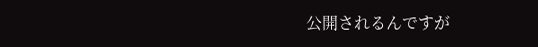公開されるんですが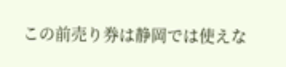この前売り券は静岡では使えな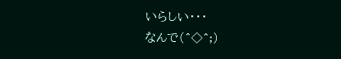いらしい・・・
なんで(^◇^;)